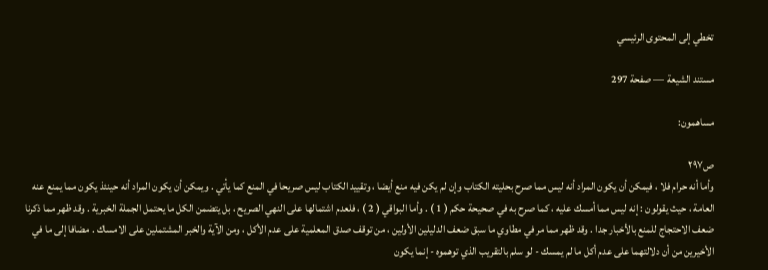تخطي إلى المحتوى الرئيسي

مستند الشيعة — صفحة 297

مساهمون:

ص٢٩٧
وأما أنه حرام فلا ، فيمكن أن يكون المراد أنه ليس مما صرح بحليته الكتاب وإن لم يكن فيه منع أيضا ، وتقييد الكتاب ليس صريحا في المنع كما يأتي . ويمكن أن يكون المراد أنه حينئذ يكون مما يمنع عنه العامة ، حيث يقولون : إنه ليس مما أمسك عليه ، كما صرح به في صحيحة حكم ( 1 ) . وأما البواقي ( 2 ) ، فلعدم اشتمالها على النهي الصريح ، بل يتضمن الكل ما يحتمل الجملة الخبرية . وقد ظهر مما ذكرنا ضعف الاحتجاج للمنع بالأخبار جدا . وقد ظهر مما مر في مطاوي ما سبق ضعف الدليلين الأولين ، من توقف صدق المعلمية على عدم الأكل ، ومن الآية والخبر المشتملين على الامساك . مضافا إلى ما في الأخيرين من أن دلالتهما على عدم أكل ما لم يمسك - لو سلم بالتقريب الذي توهموه - إنما يكون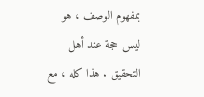بمفهوم الوصف ، هو ليس حجة عند أهل التحقيق . هذا كله ، مع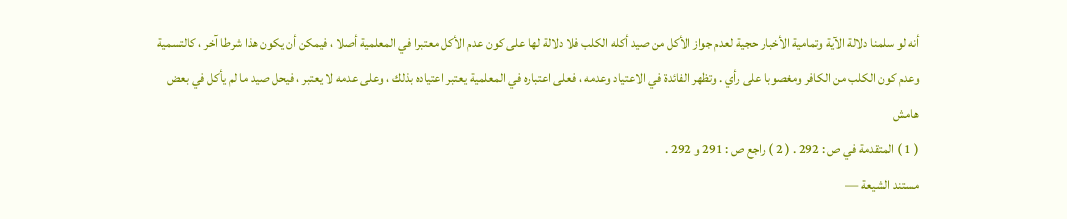أنه لو سلمنا دلالة الآية وتمامية الأخبار حجية لعدم جواز الأكل من صيد أكله الكلب فلا دلالة لها على كون عدم الأكل معتبرا في المعلمية أصلا ، فيمكن أن يكون هذا شرطا آخر ، كالتسمية وعدم كون الكلب من الكافر ومغصوبا على رأي . وتظهر الفائدة في الاعتياد وعدمه ، فعلى اعتباره في المعلمية يعتبر اعتياده بذلك ، وعلى عدمه لا يعتبر ، فيحل صيد ما لم يأكل في بعض
هامش
( 1 ) المتقدمة في ص : 292 . ( 2 ) راجع ص : 291 و 292 .
مستند الشيعة —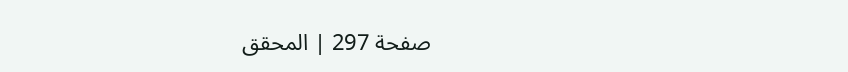صفحة 297 | المحقق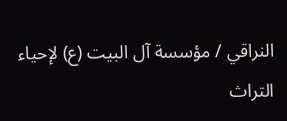النراقي / مؤسسة آل البيت (ع) لإحياء التراث